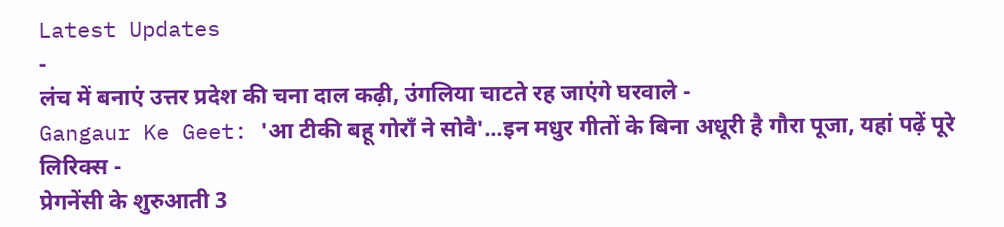Latest Updates
-
लंच में बनाएं उत्तर प्रदेश की चना दाल कढ़ी, उंगलिया चाटते रह जाएंगे घरवाले -
Gangaur Ke Geet: 'आ टीकी बहू गोराँ ने सोवै'...इन मधुर गीतों के बिना अधूरी है गौरा पूजा, यहां पढ़ें पूरे लिरिक्स -
प्रेगनेंसी के शुरुआती 3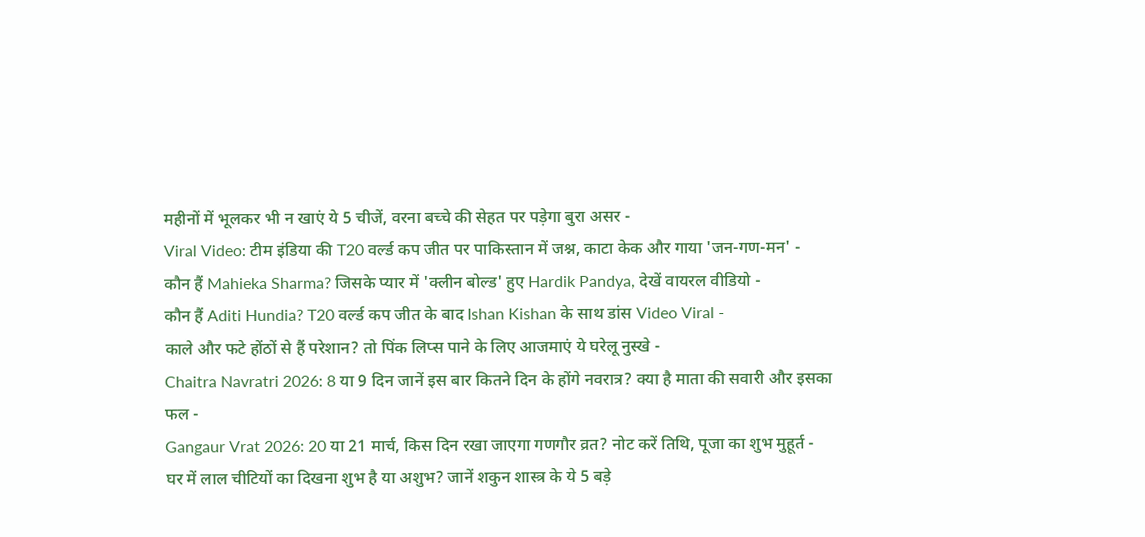महीनों में भूलकर भी न खाएं ये 5 चीजें, वरना बच्चे की सेहत पर पड़ेगा बुरा असर -
Viral Video: टीम इंडिया की T20 वर्ल्ड कप जीत पर पाकिस्तान में जश्न, काटा केक और गाया 'जन-गण-मन' -
कौन हैं Mahieka Sharma? जिसके प्यार में 'क्लीन बोल्ड' हुए Hardik Pandya, देखें वायरल वीडियो -
कौन हैं Aditi Hundia? T20 वर्ल्ड कप जीत के बाद Ishan Kishan के साथ डांस Video Viral -
काले और फटे होंठों से हैं परेशान? तो पिंक लिप्स पाने के लिए आजमाएं ये घरेलू नुस्खे -
Chaitra Navratri 2026: 8 या 9 दिन जानें इस बार कितने दिन के होंगे नवरात्र? क्या है माता की सवारी और इसका फल -
Gangaur Vrat 2026: 20 या 21 मार्च, किस दिन रखा जाएगा गणगौर व्रत? नोट करें तिथि, पूजा का शुभ मुहूर्त -
घर में लाल चीटियों का दिखना शुभ है या अशुभ? जानें शकुन शास्त्र के ये 5 बड़े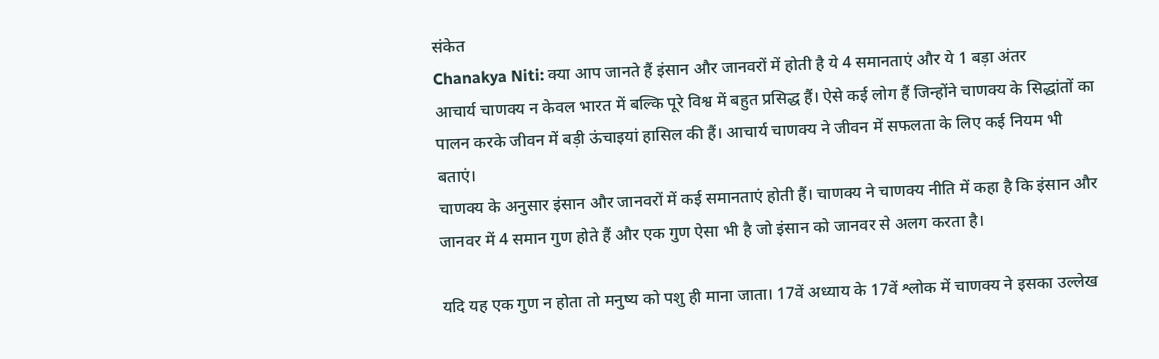संकेत
Chanakya Niti: क्या आप जानते हैं इंसान और जानवरों में होती है ये 4 समानताएं और ये 1 बड़ा अंतर
आचार्य चाणक्य न केवल भारत में बल्कि पूरे विश्व में बहुत प्रसिद्ध हैं। ऐसे कई लोग हैं जिन्होंने चाणक्य के सिद्धांतों का पालन करके जीवन में बड़ी ऊंचाइयां हासिल की हैं। आचार्य चाणक्य ने जीवन में सफलता के लिए कई नियम भी बताएं।
चाणक्य के अनुसार इंसान और जानवरों में कई समानताएं होती हैं। चाणक्य ने चाणक्य नीति में कहा है कि इंसान और जानवर में 4 समान गुण होते हैं और एक गुण ऐसा भी है जो इंसान को जानवर से अलग करता है।

यदि यह एक गुण न होता तो मनुष्य को पशु ही माना जाता। 17वें अध्याय के 17वें श्लोक में चाणक्य ने इसका उल्लेख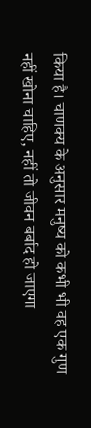किया है। चाणक्य के अनुसार मनुष्य को कभी भी वह एक गुण नहीं खोना चाहिए, नहीं तो जीवन बर्बाद हो जाएगा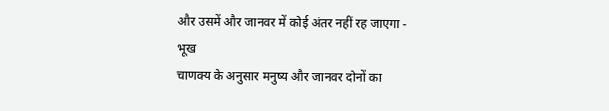और उसमें और जानवर में कोई अंतर नहीं रह जाएगा -
भूख
चाणक्य के अनुसार मनुष्य और जानवर दोनों का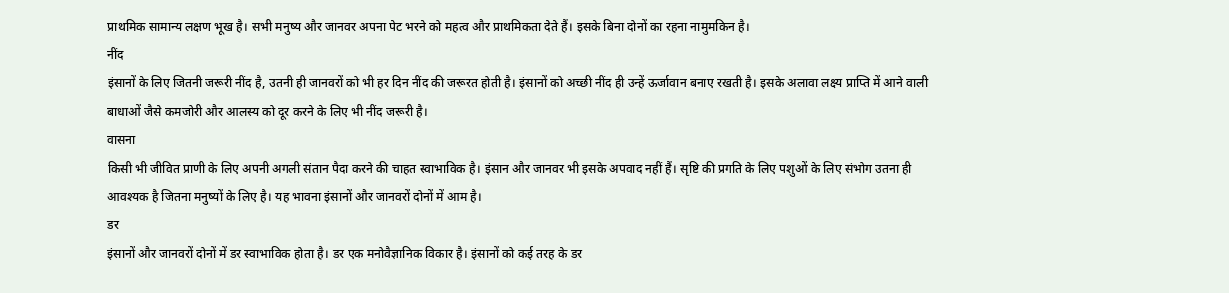प्राथमिक सामान्य लक्षण भूख है। सभी मनुष्य और जानवर अपना पेट भरने को महत्व और प्राथमिकता देते हैं। इसके बिना दोनों का रहना नामुमकिन है।
नींद
इंसानों के लिए जितनी जरूरी नींद है, उतनी ही जानवरों को भी हर दिन नींद की जरूरत होती है। इंसानों को अच्छी नींद ही उन्हें ऊर्जावान बनाए रखती है। इसके अलावा लक्ष्य प्राप्ति में आने वाली बाधाओं जैसे कमजोरी और आलस्य को दूर करने के लिए भी नींद जरूरी है।
वासना
किसी भी जीवित प्राणी के लिए अपनी अगली संतान पैदा करने की चाहत स्वाभाविक है। इंसान और जानवर भी इसके अपवाद नहीं हैं। सृष्टि की प्रगति के लिए पशुओं के लिए संभोग उतना ही आवश्यक है जितना मनुष्यों के लिए है। यह भावना इंसानों और जानवरों दोनों में आम है।
डर
इंसानों और जानवरों दोनों में डर स्वाभाविक होता है। डर एक मनोवैज्ञानिक विकार है। इंसानों को कई तरह के डर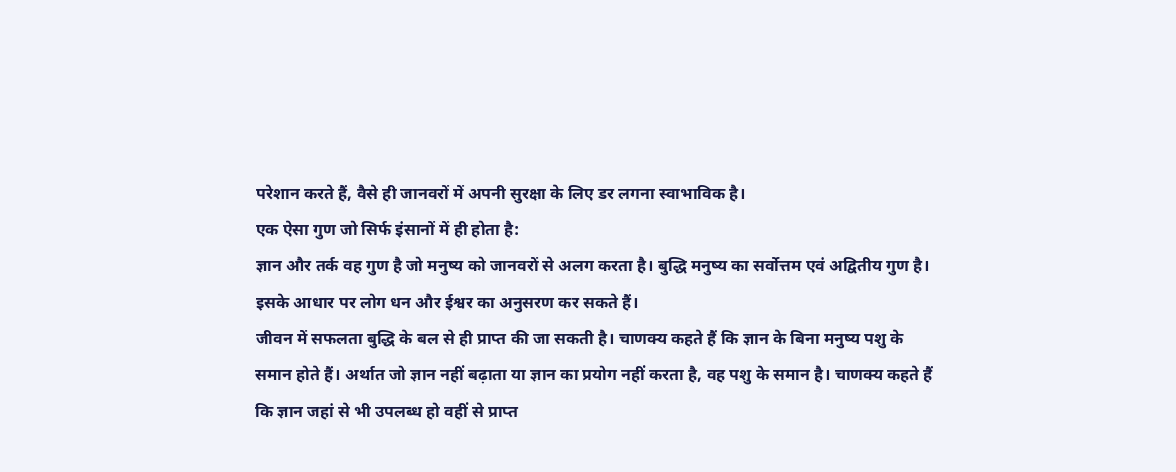परेशान करते हैं, वैसे ही जानवरों में अपनी सुरक्षा के लिए डर लगना स्वाभाविक है।
एक ऐसा गुण जो सिर्फ इंसानों में ही होता है:
ज्ञान और तर्क वह गुण है जो मनुष्य को जानवरों से अलग करता है। बुद्धि मनुष्य का सर्वोत्तम एवं अद्वितीय गुण है। इसके आधार पर लोग धन और ईश्वर का अनुसरण कर सकते हैं।
जीवन में सफलता बुद्धि के बल से ही प्राप्त की जा सकती है। चाणक्य कहते हैं कि ज्ञान के बिना मनुष्य पशु के समान होते हैं। अर्थात जो ज्ञान नहीं बढ़ाता या ज्ञान का प्रयोग नहीं करता है, वह पशु के समान है। चाणक्य कहते हैं कि ज्ञान जहां से भी उपलब्ध हो वहीं से प्राप्त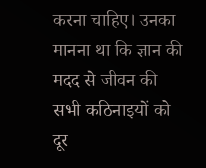करना चाहिए। उनका मानना था कि ज्ञान की मदद से जीवन की सभी कठिनाइयों को दूर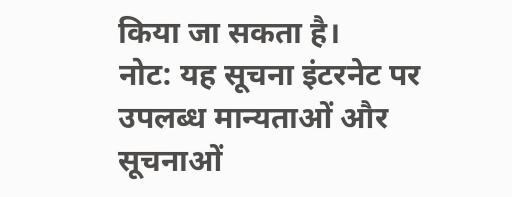किया जा सकता है।
नोट: यह सूचना इंटरनेट पर उपलब्ध मान्यताओं और सूचनाओं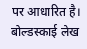पर आधारित है। बोल्डस्काई लेख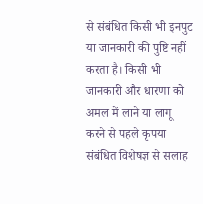से संबंधित किसी भी इनपुट या जानकारी की पुष्टि नहीं करता है। किसी भी जानकारी और धारणा को अमल में लाने या लागू करने से पहले कृपया संबंधित विशेषज्ञ से सलाह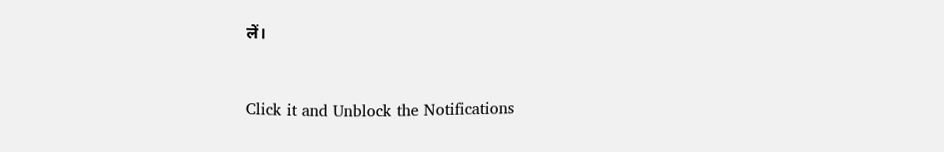लें।



Click it and Unblock the Notifications